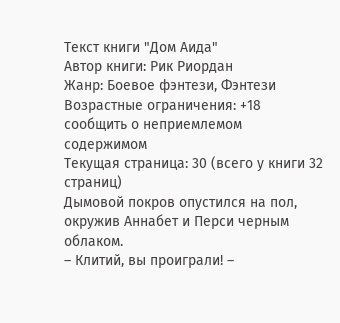Текст книги "Дом Аида"
Автор книги: Рик Риордан
Жанр: Боевое фэнтези, Фэнтези
Возрастные ограничения: +18
сообщить о неприемлемом содержимом
Текущая страница: 30 (всего у книги 32 страниц)
Дымовой покров опустился на пол, окружив Аннабет и Перси черным облаком.
– Клитий, вы проиграли! –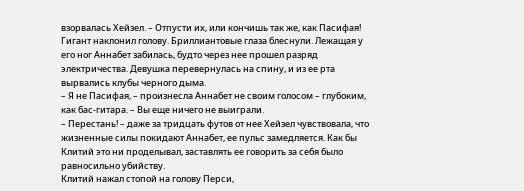взорвалась Хейзел. – Отпусти их, или кончишь так же, как Пасифая!
Гигант наклонил голову. Бриллиантовые глаза блеснули. Лежащая у его ног Аннабет забилась, будто через нее прошел разряд электричества. Девушка перевернулась на спину, и из ее рта вырвались клубы черного дыма.
– Я не Пасифая, – произнесла Аннабет не своим голосом – глубоким, как бас-гитара. – Вы еще ничего не выиграли.
– Перестань! – даже за тридцать футов от нее Хейзел чувствовала, что жизненные силы покидают Аннабет, ее пульс замедляется. Как бы Клитий это ни проделывал, заставлять ее говорить за себя было равносильно убийству.
Клитий нажал стопой на голову Перси,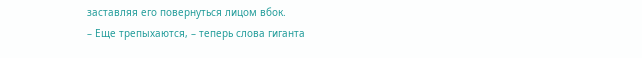заставляя его повернуться лицом вбок.
– Еще трепыхаются, – теперь слова гиганта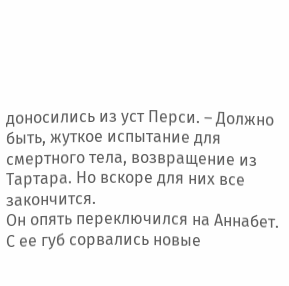доносились из уст Перси. – Должно быть, жуткое испытание для смертного тела, возвращение из Тартара. Но вскоре для них все закончится.
Он опять переключился на Аннабет. С ее губ сорвались новые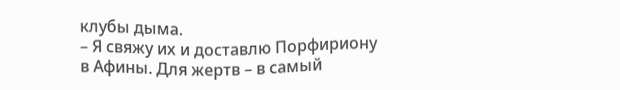клубы дыма.
– Я свяжу их и доставлю Порфириону в Афины. Для жертв – в самый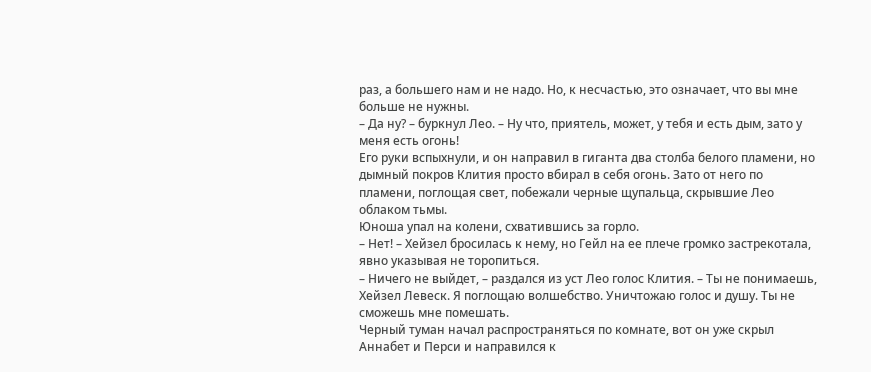раз, а большего нам и не надо. Но, к несчастью, это означает, что вы мне больше не нужны.
– Да ну? – буркнул Лео. – Ну что, приятель, может, у тебя и есть дым, зато у меня есть огонь!
Его руки вспыхнули, и он направил в гиганта два столба белого пламени, но дымный покров Клития просто вбирал в себя огонь. Зато от него по пламени, поглощая свет, побежали черные щупальца, скрывшие Лео облаком тьмы.
Юноша упал на колени, схватившись за горло.
– Нет! – Хейзел бросилась к нему, но Гейл на ее плече громко застрекотала, явно указывая не торопиться.
– Ничего не выйдет, – раздался из уст Лео голос Клития. – Ты не понимаешь, Хейзел Левеск. Я поглощаю волшебство. Уничтожаю голос и душу. Ты не сможешь мне помешать.
Черный туман начал распространяться по комнате, вот он уже скрыл Аннабет и Перси и направился к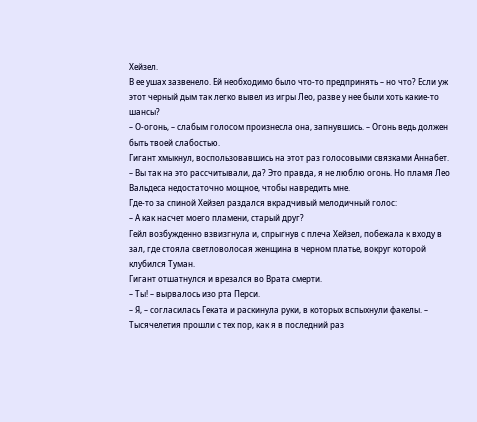Хейзел.
В ее ушах зазвенело. Ей необходимо было что-то предпринять – но что? Если уж этот черный дым так легко вывел из игры Лео, разве у нее были хоть какие-то шансы?
– О-огонь, – слабым голосом произнесла она, запнувшись. – Огонь ведь должен быть твоей слабостью.
Гигант хмыкнул, воспользовавшись на этот раз голосовыми связками Аннабет.
– Вы так на это рассчитывали, да? Это правда, я не люблю огонь. Но пламя Лео Вальдеса недостаточно мощное, чтобы навредить мне.
Где-то за спиной Хейзел раздался вкрадчивый мелодичный голос:
– А как насчет моего пламени, старый друг?
Гейл возбужденно взвизгнула и, спрыгнув с плеча Хейзел, побежала к входу в зал, где стояла светловолосая женщина в черном платье, вокруг которой клубился Туман.
Гигант отшатнулся и врезался во Врата смерти.
– Ты! – вырвалось изо рта Перси.
– Я, – согласилась Геката и раскинула руки, в которых вспыхнули факелы. – Тысячелетия прошли с тех пор, как я в последний раз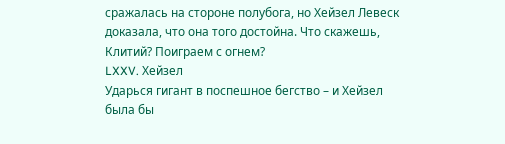сражалась на стороне полубога, но Хейзел Левеск доказала, что она того достойна. Что скажешь, Клитий? Поиграем с огнем?
LXXV. Хейзел
Ударься гигант в поспешное бегство – и Хейзел была бы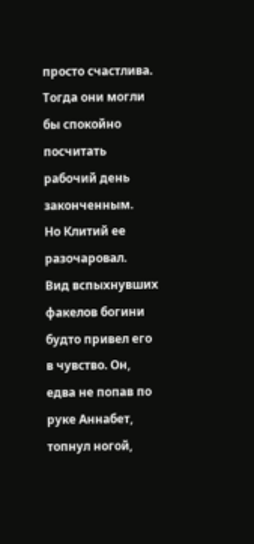просто счастлива. Тогда они могли бы спокойно посчитать рабочий день законченным.
Но Клитий ее разочаровал.
Вид вспыхнувших факелов богини будто привел его в чувство. Он, едва не попав по руке Аннабет, топнул ногой,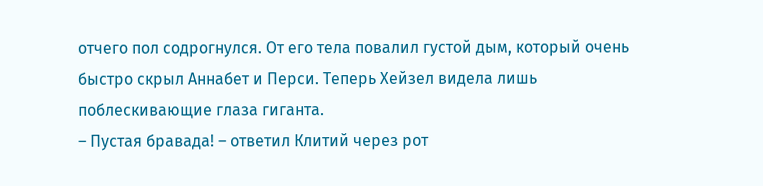отчего пол содрогнулся. От его тела повалил густой дым, который очень быстро скрыл Аннабет и Перси. Теперь Хейзел видела лишь поблескивающие глаза гиганта.
– Пустая бравада! – ответил Клитий через рот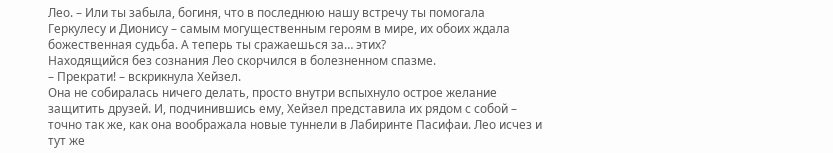Лео. – Или ты забыла, богиня, что в последнюю нашу встречу ты помогала Геркулесу и Дионису – самым могущественным героям в мире, их обоих ждала божественная судьба. А теперь ты сражаешься за… этих?
Находящийся без сознания Лео скорчился в болезненном спазме.
– Прекрати! – вскрикнула Хейзел.
Она не собиралась ничего делать, просто внутри вспыхнуло острое желание защитить друзей. И, подчинившись ему, Хейзел представила их рядом с собой – точно так же, как она воображала новые туннели в Лабиринте Пасифаи. Лео исчез и тут же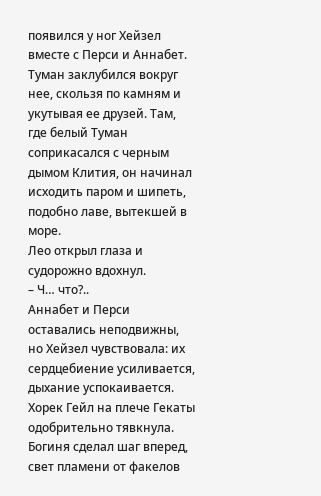появился у ног Хейзел вместе с Перси и Аннабет. Туман заклубился вокруг нее, скользя по камням и укутывая ее друзей. Там, где белый Туман соприкасался с черным дымом Клития, он начинал исходить паром и шипеть, подобно лаве, вытекшей в море.
Лео открыл глаза и судорожно вдохнул.
– Ч… что?..
Аннабет и Перси оставались неподвижны, но Хейзел чувствовала: их сердцебиение усиливается, дыхание успокаивается.
Хорек Гейл на плече Гекаты одобрительно тявкнула.
Богиня сделал шаг вперед, свет пламени от факелов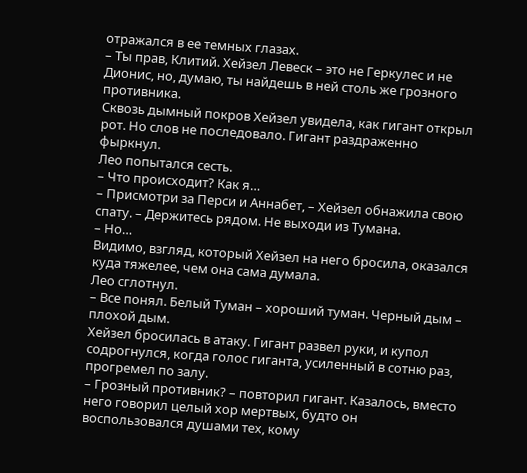отражался в ее темных глазах.
– Ты прав, Клитий. Хейзел Левеск – это не Геркулес и не Дионис, но, думаю, ты найдешь в ней столь же грозного противника.
Сквозь дымный покров Хейзел увидела, как гигант открыл рот. Но слов не последовало. Гигант раздраженно фыркнул.
Лео попытался сесть.
– Что происходит? Как я…
– Присмотри за Перси и Аннабет, – Хейзел обнажила свою спату. – Держитесь рядом. Не выходи из Тумана.
– Но…
Видимо, взгляд, который Хейзел на него бросила, оказался куда тяжелее, чем она сама думала.
Лео сглотнул.
– Все понял. Белый Туман – хороший туман. Черный дым – плохой дым.
Хейзел бросилась в атаку. Гигант развел руки, и купол содрогнулся, когда голос гиганта, усиленный в сотню раз, прогремел по залу.
– Грозный противник? – повторил гигант. Казалось, вместо него говорил целый хор мертвых, будто он воспользовался душами тех, кому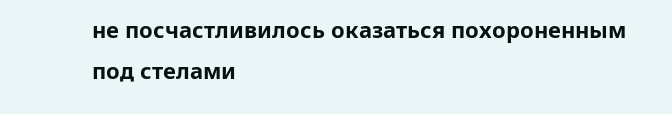не посчастливилось оказаться похороненным под стелами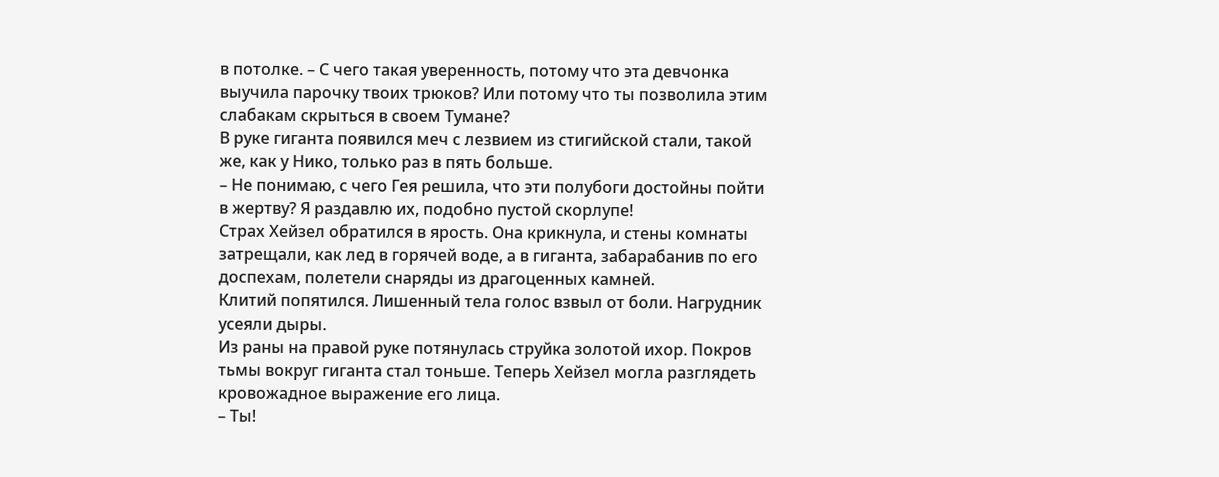в потолке. – С чего такая уверенность, потому что эта девчонка выучила парочку твоих трюков? Или потому что ты позволила этим слабакам скрыться в своем Тумане?
В руке гиганта появился меч с лезвием из стигийской стали, такой же, как у Нико, только раз в пять больше.
– Не понимаю, с чего Гея решила, что эти полубоги достойны пойти в жертву? Я раздавлю их, подобно пустой скорлупе!
Страх Хейзел обратился в ярость. Она крикнула, и стены комнаты затрещали, как лед в горячей воде, а в гиганта, забарабанив по его доспехам, полетели снаряды из драгоценных камней.
Клитий попятился. Лишенный тела голос взвыл от боли. Нагрудник усеяли дыры.
Из раны на правой руке потянулась струйка золотой ихор. Покров тьмы вокруг гиганта стал тоньше. Теперь Хейзел могла разглядеть кровожадное выражение его лица.
– Ты!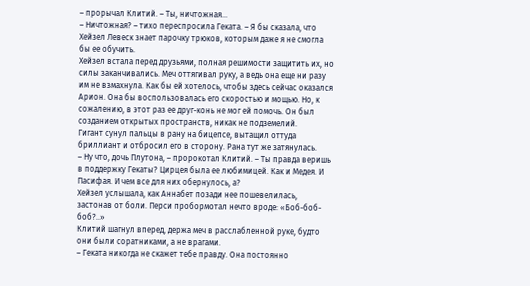– прорычал Клитий. – Ты, ничтожная…
– Ничтожная? – тихо переспросила Геката. – Я бы сказала, что Хейзел Левеск знает парочку трюков, которым даже я не смогла бы ее обучить.
Хейзел встала перед друзьями, полная решимости защитить их, но силы заканчивались. Меч оттягивал руку, а ведь она еще ни разу им не взмахнула. Как бы ей хотелось, чтобы здесь сейчас оказался Арион. Она бы воспользовалась его скоростью и мощью. Но, к сожалению, в этот раз ее друг-конь не мог ей помочь. Он был созданием открытых пространств, никак не подземелий.
Гигант сунул пальцы в рану на бицепсе, вытащил оттуда бриллиант и отбросил его в сторону. Рана тут же затянулась.
– Ну что, дочь Плутона, – пророкотал Клитий. – Ты правда веришь в поддержку Гекаты? Цирцея была ее любимицей. Как и Медея. И Пасифая. И чем все для них обернулось, а?
Хейзел услышала, как Аннабет позади нее пошевелилась, застонав от боли. Перси пробормотал нечто вроде: «Боб-боб-боб?..»
Клитий шагнул вперед, держа меч в расслабленной руке, будто они были соратниками, а не врагами.
– Геката никогда не скажет тебе правду. Она постоянно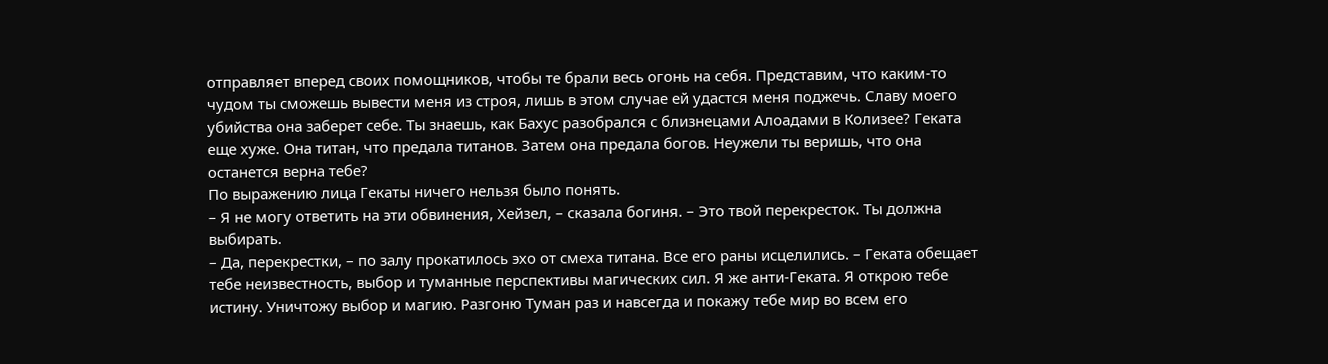отправляет вперед своих помощников, чтобы те брали весь огонь на себя. Представим, что каким-то чудом ты сможешь вывести меня из строя, лишь в этом случае ей удастся меня поджечь. Славу моего убийства она заберет себе. Ты знаешь, как Бахус разобрался с близнецами Алоадами в Колизее? Геката еще хуже. Она титан, что предала титанов. Затем она предала богов. Неужели ты веришь, что она останется верна тебе?
По выражению лица Гекаты ничего нельзя было понять.
– Я не могу ответить на эти обвинения, Хейзел, – сказала богиня. – Это твой перекресток. Ты должна выбирать.
– Да, перекрестки, – по залу прокатилось эхо от смеха титана. Все его раны исцелились. – Геката обещает тебе неизвестность, выбор и туманные перспективы магических сил. Я же анти-Геката. Я открою тебе истину. Уничтожу выбор и магию. Разгоню Туман раз и навсегда и покажу тебе мир во всем его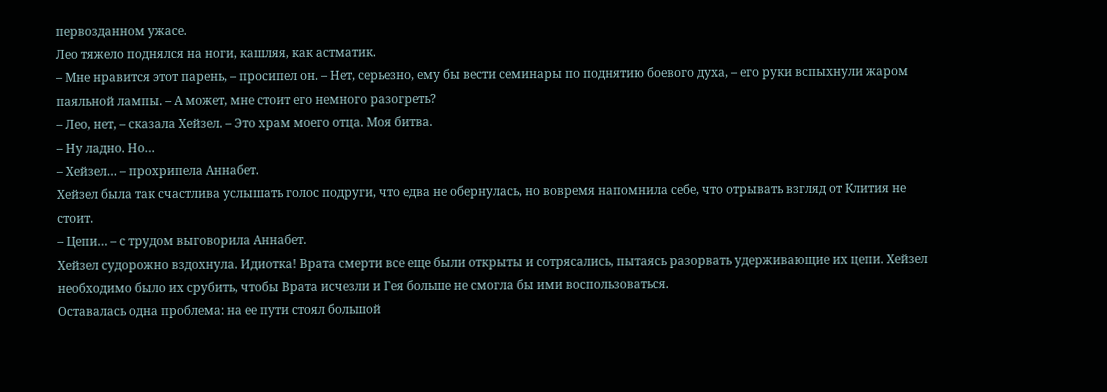первозданном ужасе.
Лео тяжело поднялся на ноги, кашляя, как астматик.
– Мне нравится этот парень, – просипел он. – Нет, серьезно, ему бы вести семинары по поднятию боевого духа, – его руки вспыхнули жаром паяльной лампы. – А может, мне стоит его немного разогреть?
– Лео, нет, – сказала Хейзел. – Это храм моего отца. Моя битва.
– Ну ладно. Но…
– Хейзел… – прохрипела Аннабет.
Хейзел была так счастлива услышать голос подруги, что едва не обернулась, но вовремя напомнила себе, что отрывать взгляд от Клития не стоит.
– Цепи… – с трудом выговорила Аннабет.
Хейзел судорожно вздохнула. Идиотка! Врата смерти все еще были открыты и сотрясались, пытаясь разорвать удерживающие их цепи. Хейзел необходимо было их срубить, чтобы Врата исчезли и Гея больше не смогла бы ими воспользоваться.
Оставалась одна проблема: на ее пути стоял большой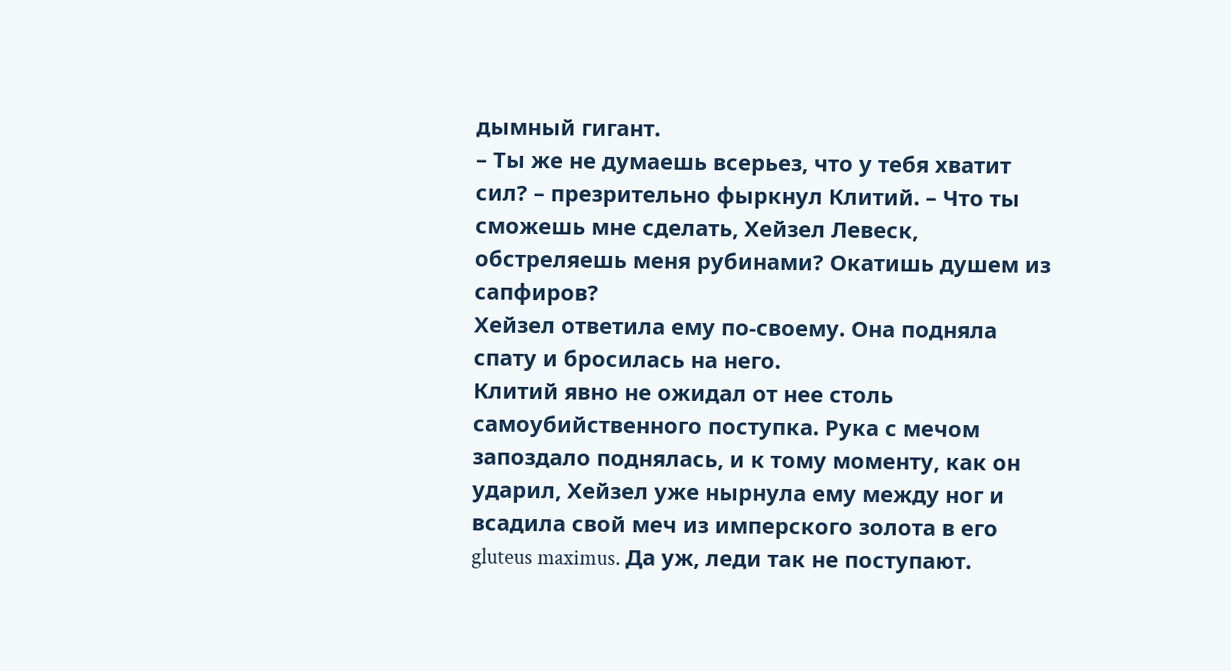дымный гигант.
– Ты же не думаешь всерьез, что у тебя хватит сил? – презрительно фыркнул Клитий. – Что ты сможешь мне сделать, Хейзел Левеск, обстреляешь меня рубинами? Окатишь душем из сапфиров?
Хейзел ответила ему по-своему. Она подняла спату и бросилась на него.
Клитий явно не ожидал от нее столь самоубийственного поступка. Рука с мечом запоздало поднялась, и к тому моменту, как он ударил, Хейзел уже нырнула ему между ног и всадила свой меч из имперского золота в его gluteus maximus. Да уж, леди так не поступают.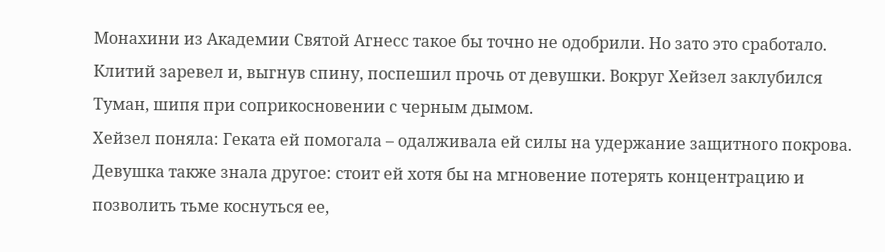Монахини из Академии Святой Агнесс такое бы точно не одобрили. Но зато это сработало.
Клитий заревел и, выгнув спину, поспешил прочь от девушки. Вокруг Хейзел заклубился Туман, шипя при соприкосновении с черным дымом.
Хейзел поняла: Геката ей помогала – одалживала ей силы на удержание защитного покрова. Девушка также знала другое: стоит ей хотя бы на мгновение потерять концентрацию и позволить тьме коснуться ее,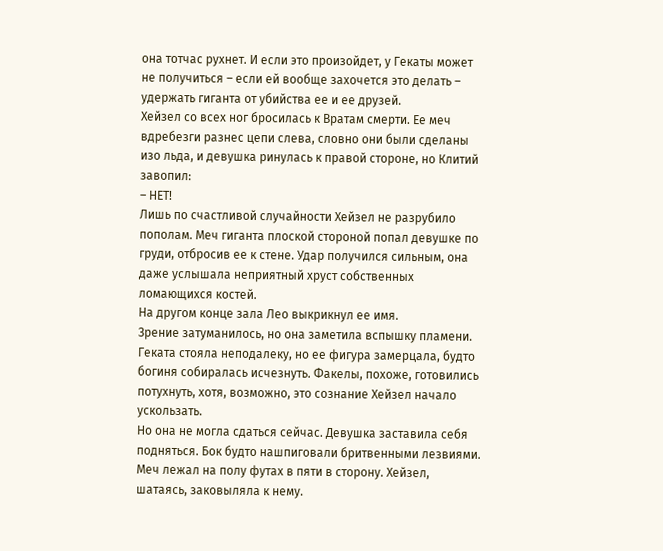она тотчас рухнет. И если это произойдет, у Гекаты может не получиться – если ей вообще захочется это делать – удержать гиганта от убийства ее и ее друзей.
Хейзел со всех ног бросилась к Вратам смерти. Ее меч вдребезги разнес цепи слева, словно они были сделаны изо льда, и девушка ринулась к правой стороне, но Клитий завопил:
– НЕТ!
Лишь по счастливой случайности Хейзел не разрубило пополам. Меч гиганта плоской стороной попал девушке по груди, отбросив ее к стене. Удар получился сильным, она даже услышала неприятный хруст собственных ломающихся костей.
На другом конце зала Лео выкрикнул ее имя.
Зрение затуманилось, но она заметила вспышку пламени. Геката стояла неподалеку, но ее фигура замерцала, будто богиня собиралась исчезнуть. Факелы, похоже, готовились потухнуть, хотя, возможно, это сознание Хейзел начало ускользать.
Но она не могла сдаться сейчас. Девушка заставила себя подняться. Бок будто нашпиговали бритвенными лезвиями. Меч лежал на полу футах в пяти в сторону. Хейзел, шатаясь, заковыляла к нему.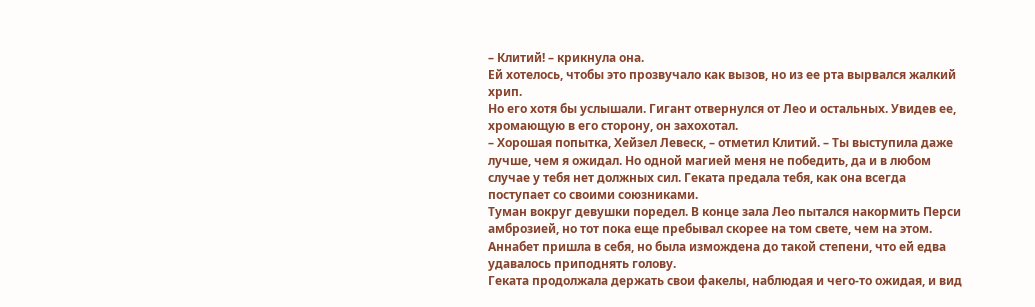– Клитий! – крикнула она.
Ей хотелось, чтобы это прозвучало как вызов, но из ее рта вырвался жалкий хрип.
Но его хотя бы услышали. Гигант отвернулся от Лео и остальных. Увидев ее, хромающую в его сторону, он захохотал.
– Хорошая попытка, Хейзел Левеск, – отметил Клитий. – Ты выступила даже лучше, чем я ожидал. Но одной магией меня не победить, да и в любом случае у тебя нет должных сил. Геката предала тебя, как она всегда поступает со своими союзниками.
Туман вокруг девушки поредел. В конце зала Лео пытался накормить Перси амброзией, но тот пока еще пребывал скорее на том свете, чем на этом. Аннабет пришла в себя, но была измождена до такой степени, что ей едва удавалось приподнять голову.
Геката продолжала держать свои факелы, наблюдая и чего-то ожидая, и вид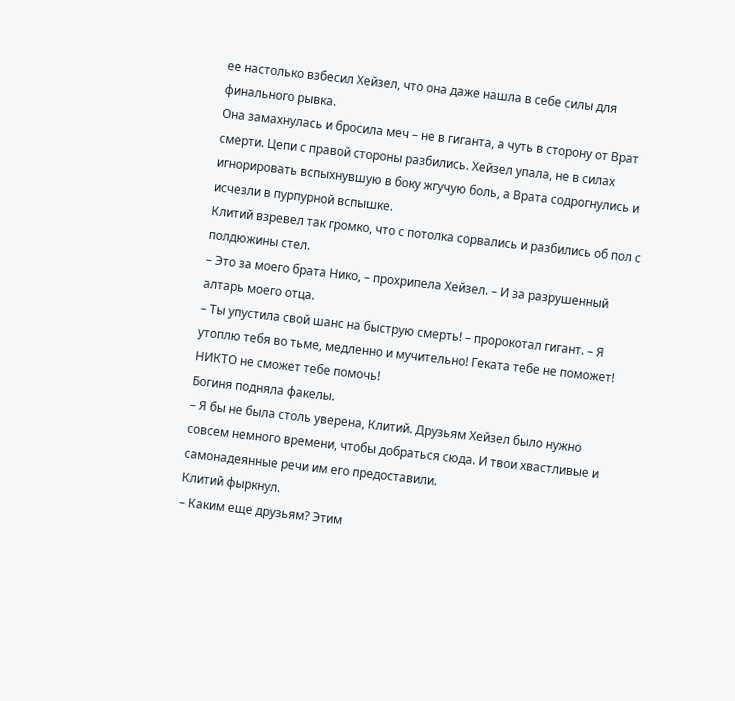ее настолько взбесил Хейзел, что она даже нашла в себе силы для финального рывка.
Она замахнулась и бросила меч – не в гиганта, а чуть в сторону от Врат смерти. Цепи с правой стороны разбились. Хейзел упала, не в силах игнорировать вспыхнувшую в боку жгучую боль, а Врата содрогнулись и исчезли в пурпурной вспышке.
Клитий взревел так громко, что с потолка сорвались и разбились об пол с полдюжины стел.
– Это за моего брата Нико, – прохрипела Хейзел. – И за разрушенный алтарь моего отца.
– Ты упустила свой шанс на быструю смерть! – пророкотал гигант. – Я утоплю тебя во тьме, медленно и мучительно! Геката тебе не поможет! НИКТО не сможет тебе помочь!
Богиня подняла факелы.
– Я бы не была столь уверена, Клитий. Друзьям Хейзел было нужно совсем немного времени, чтобы добраться сюда. И твои хвастливые и самонадеянные речи им его предоставили.
Клитий фыркнул.
– Каким еще друзьям? Этим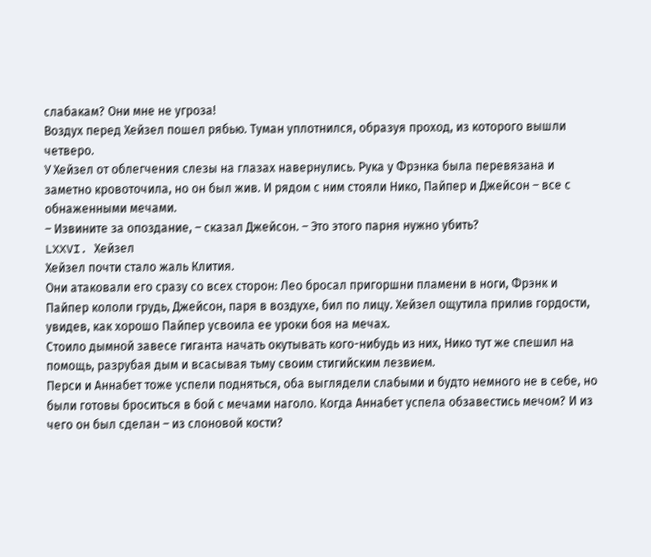слабакам? Они мне не угроза!
Воздух перед Хейзел пошел рябью. Туман уплотнился, образуя проход, из которого вышли четверо.
У Хейзел от облегчения слезы на глазах навернулись. Рука у Фрэнка была перевязана и заметно кровоточила, но он был жив. И рядом с ним стояли Нико, Пайпер и Джейсон – все с обнаженными мечами.
– Извините за опоздание, – сказал Джейсон. – Это этого парня нужно убить?
LXXVI. Хейзел
Хейзел почти стало жаль Клития.
Они атаковали его сразу со всех сторон: Лео бросал пригоршни пламени в ноги, Фрэнк и Пайпер кололи грудь, Джейсон, паря в воздухе, бил по лицу. Хейзел ощутила прилив гордости, увидев, как хорошо Пайпер усвоила ее уроки боя на мечах.
Стоило дымной завесе гиганта начать окутывать кого-нибудь из них, Нико тут же спешил на помощь, разрубая дым и всасывая тьму своим стигийским лезвием.
Перси и Аннабет тоже успели подняться, оба выглядели слабыми и будто немного не в себе, но были готовы броситься в бой с мечами наголо. Когда Аннабет успела обзавестись мечом? И из чего он был сделан – из слоновой кости?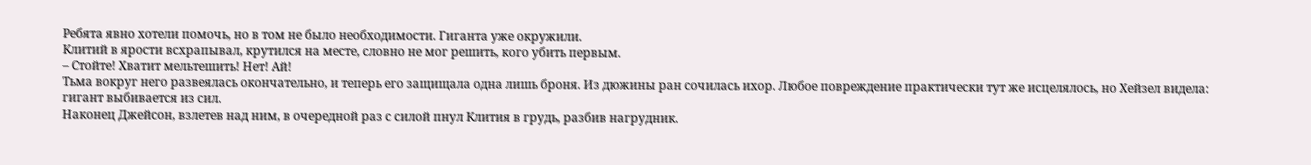Ребята явно хотели помочь, но в том не было необходимости. Гиганта уже окружили.
Клитий в ярости всхрапывал, крутился на месте, словно не мог решить, кого убить первым.
– Стойте! Хватит мельтешить! Нет! Ай!
Тьма вокруг него развеялась окончательно, и теперь его защищала одна лишь броня. Из дюжины ран сочилась ихор. Любое повреждение практически тут же исцелялось, но Хейзел видела: гигант выбивается из сил.
Наконец Джейсон, взлетев над ним, в очередной раз с силой пнул Клития в грудь, разбив нагрудник.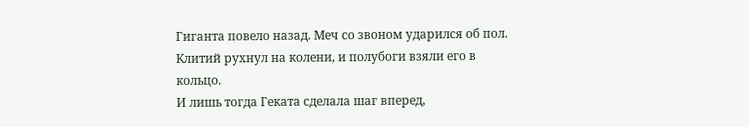Гиганта повело назад. Меч со звоном ударился об пол. Клитий рухнул на колени, и полубоги взяли его в кольцо.
И лишь тогда Геката сделала шаг вперед,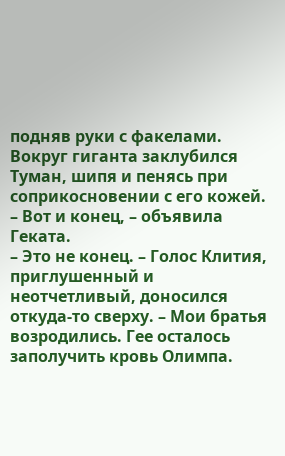подняв руки с факелами. Вокруг гиганта заклубился Туман, шипя и пенясь при соприкосновении с его кожей.
– Вот и конец, – объявила Геката.
– Это не конец. – Голос Клития, приглушенный и неотчетливый, доносился откуда-то сверху. – Мои братья возродились. Гее осталось заполучить кровь Олимпа.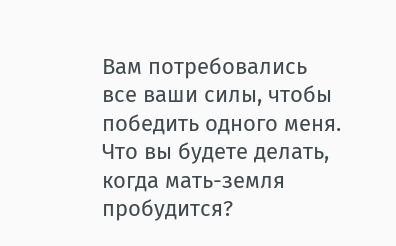Вам потребовались все ваши силы, чтобы победить одного меня. Что вы будете делать, когда мать-земля пробудится?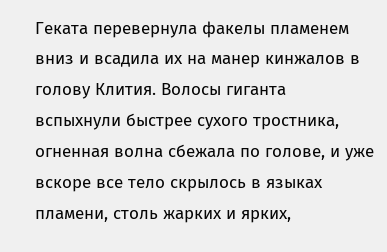Геката перевернула факелы пламенем вниз и всадила их на манер кинжалов в голову Клития. Волосы гиганта вспыхнули быстрее сухого тростника, огненная волна сбежала по голове, и уже вскоре все тело скрылось в языках пламени, столь жарких и ярких,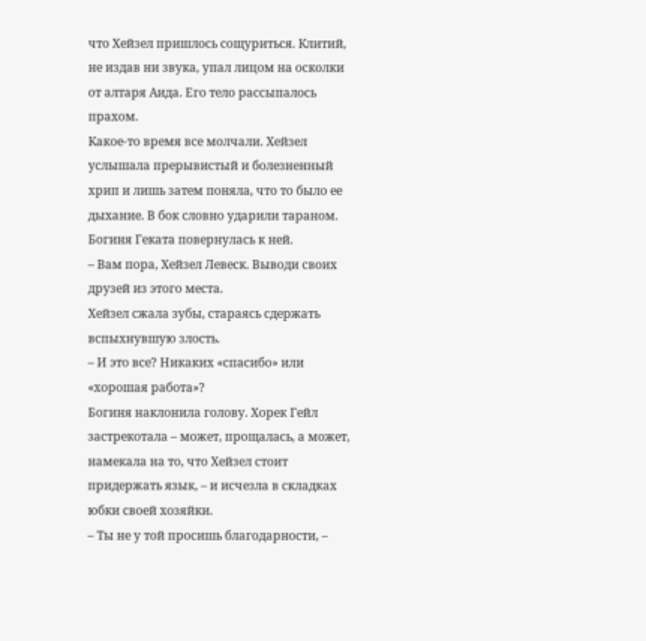что Хейзел пришлось сощуриться. Клитий, не издав ни звука, упал лицом на осколки от алтаря Аида. Его тело рассыпалось прахом.
Какое-то время все молчали. Хейзел услышала прерывистый и болезненный хрип и лишь затем поняла, что то было ее дыхание. В бок словно ударили тараном.
Богиня Геката повернулась к ней.
– Вам пора, Хейзел Левеск. Выводи своих друзей из этого места.
Хейзел сжала зубы, стараясь сдержать вспыхнувшую злость.
– И это все? Никаких «спасибо» или «хорошая работа»?
Богиня наклонила голову. Хорек Гейл застрекотала – может, прощалась, а может, намекала на то, что Хейзел стоит придержать язык, – и исчезла в складках юбки своей хозяйки.
– Ты не у той просишь благодарности, –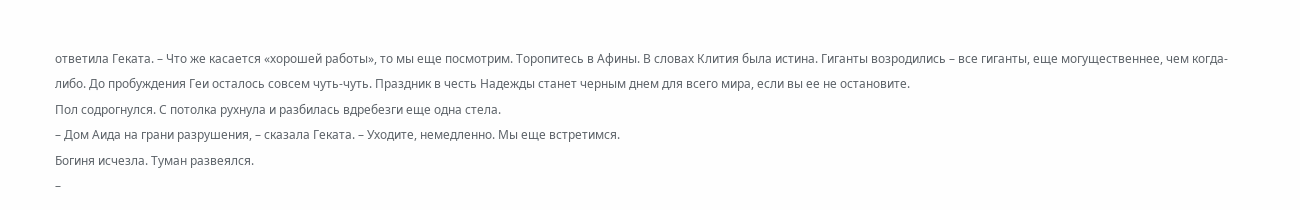ответила Геката. – Что же касается «хорошей работы», то мы еще посмотрим. Торопитесь в Афины. В словах Клития была истина. Гиганты возродились – все гиганты, еще могущественнее, чем когда-либо. До пробуждения Геи осталось совсем чуть-чуть. Праздник в честь Надежды станет черным днем для всего мира, если вы ее не остановите.
Пол содрогнулся. С потолка рухнула и разбилась вдребезги еще одна стела.
– Дом Аида на грани разрушения, – сказала Геката. – Уходите, немедленно. Мы еще встретимся.
Богиня исчезла. Туман развеялся.
–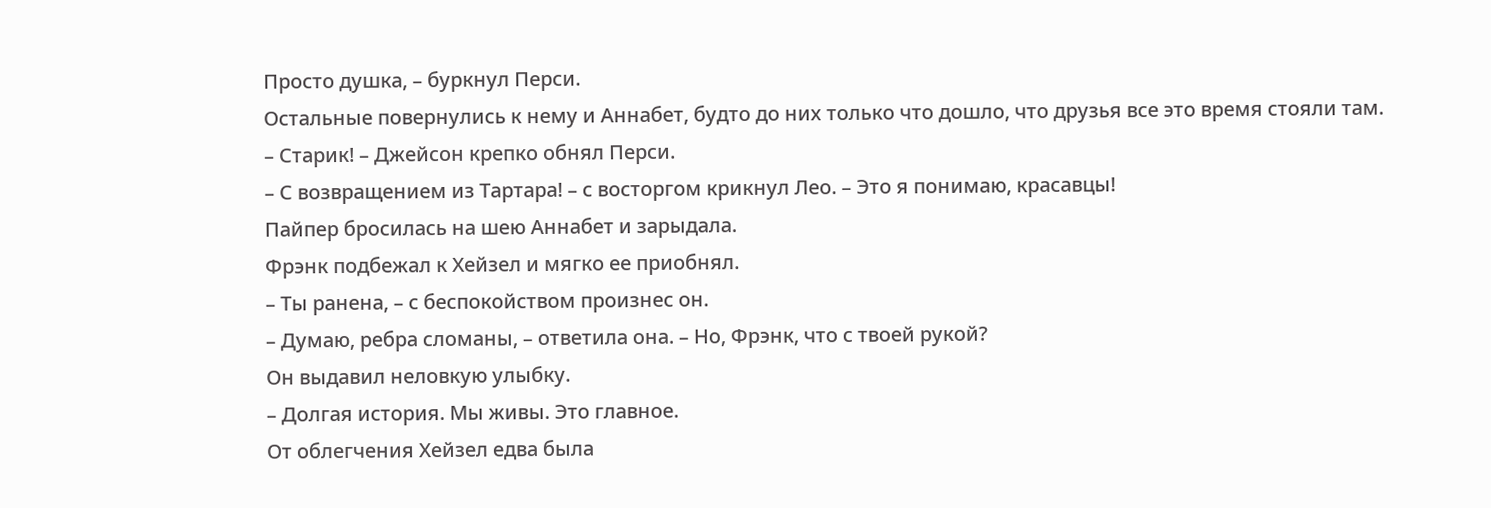Просто душка, – буркнул Перси.
Остальные повернулись к нему и Аннабет, будто до них только что дошло, что друзья все это время стояли там.
– Старик! – Джейсон крепко обнял Перси.
– С возвращением из Тартара! – с восторгом крикнул Лео. – Это я понимаю, красавцы!
Пайпер бросилась на шею Аннабет и зарыдала.
Фрэнк подбежал к Хейзел и мягко ее приобнял.
– Ты ранена, – с беспокойством произнес он.
– Думаю, ребра сломаны, – ответила она. – Но, Фрэнк, что с твоей рукой?
Он выдавил неловкую улыбку.
– Долгая история. Мы живы. Это главное.
От облегчения Хейзел едва была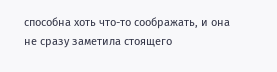способна хоть что-то соображать, и она не сразу заметила стоящего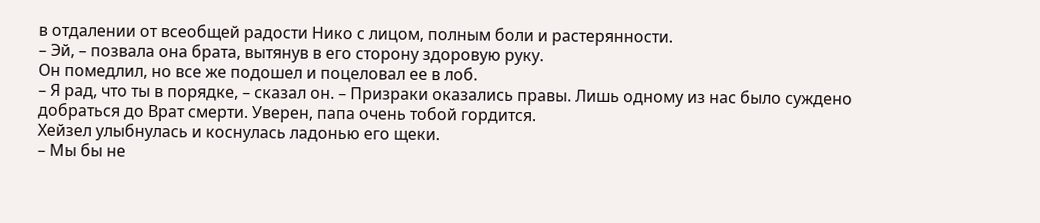в отдалении от всеобщей радости Нико с лицом, полным боли и растерянности.
– Эй, – позвала она брата, вытянув в его сторону здоровую руку.
Он помедлил, но все же подошел и поцеловал ее в лоб.
– Я рад, что ты в порядке, – сказал он. – Призраки оказались правы. Лишь одному из нас было суждено добраться до Врат смерти. Уверен, папа очень тобой гордится.
Хейзел улыбнулась и коснулась ладонью его щеки.
– Мы бы не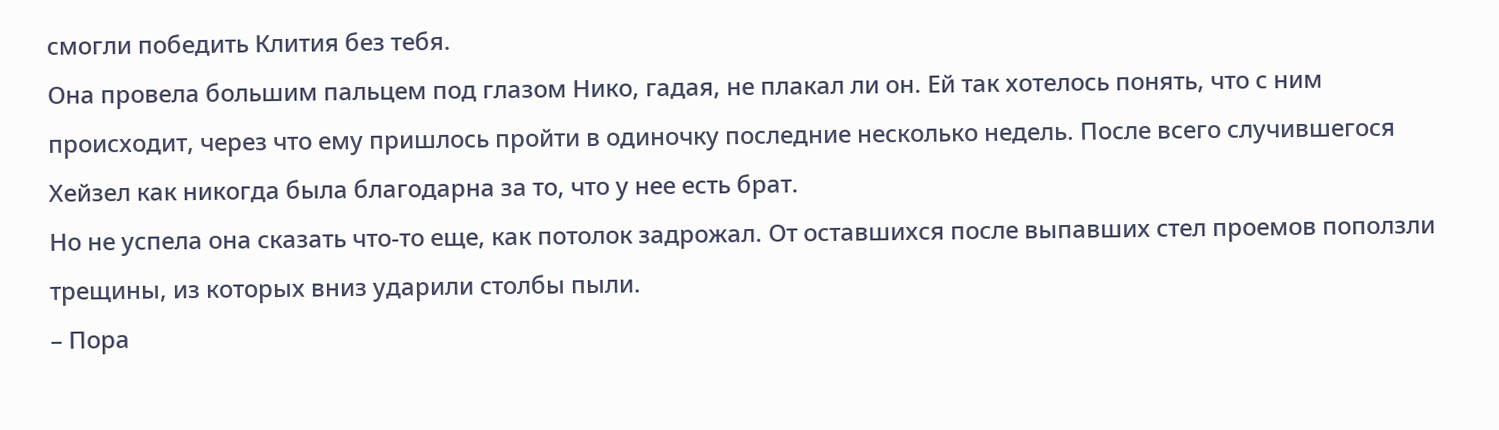смогли победить Клития без тебя.
Она провела большим пальцем под глазом Нико, гадая, не плакал ли он. Ей так хотелось понять, что с ним происходит, через что ему пришлось пройти в одиночку последние несколько недель. После всего случившегося Хейзел как никогда была благодарна за то, что у нее есть брат.
Но не успела она сказать что-то еще, как потолок задрожал. От оставшихся после выпавших стел проемов поползли трещины, из которых вниз ударили столбы пыли.
– Пора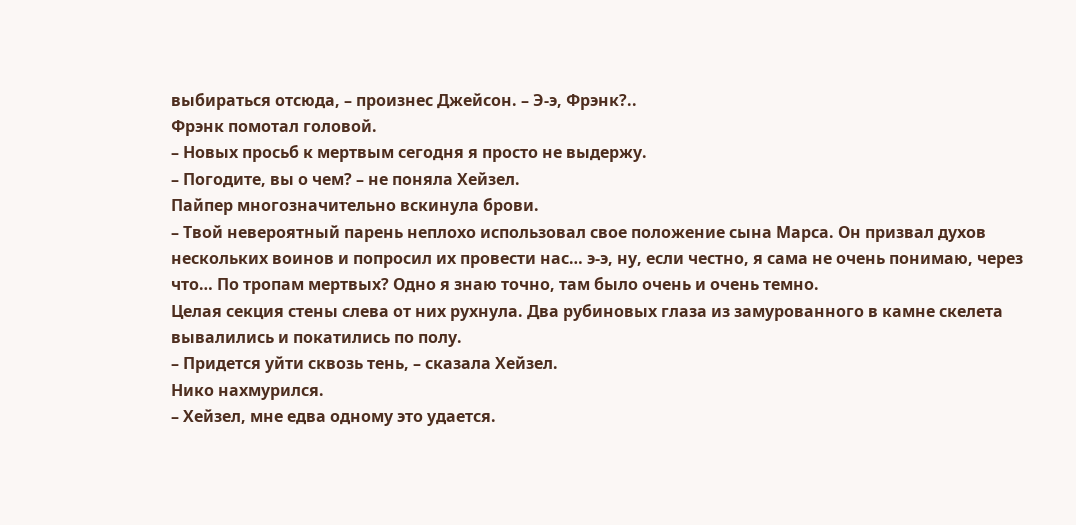выбираться отсюда, – произнес Джейсон. – Э-э, Фрэнк?..
Фрэнк помотал головой.
– Новых просьб к мертвым сегодня я просто не выдержу.
– Погодите, вы о чем? – не поняла Хейзел.
Пайпер многозначительно вскинула брови.
– Твой невероятный парень неплохо использовал свое положение сына Марса. Он призвал духов нескольких воинов и попросил их провести нас… э-э, ну, если честно, я сама не очень понимаю, через что… По тропам мертвых? Одно я знаю точно, там было очень и очень темно.
Целая секция стены слева от них рухнула. Два рубиновых глаза из замурованного в камне скелета вывалились и покатились по полу.
– Придется уйти сквозь тень, – сказала Хейзел.
Нико нахмурился.
– Хейзел, мне едва одному это удается.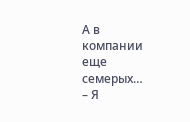А в компании еще семерых…
– Я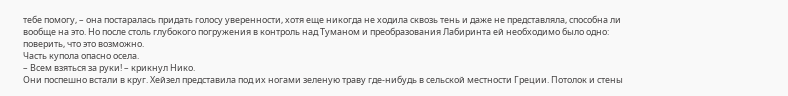тебе помогу, – она постаралась придать голосу уверенности, хотя еще никогда не ходила сквозь тень и даже не представляла, способна ли вообще на это. Но после столь глубокого погружения в контроль над Туманом и преобразования Лабиринта ей необходимо было одно: поверить, что это возможно.
Часть купола опасно осела.
– Всем взяться за руки! – крикнул Нико.
Они поспешно встали в круг. Хейзел представила под их ногами зеленую траву где-нибудь в сельской местности Греции. Потолок и стены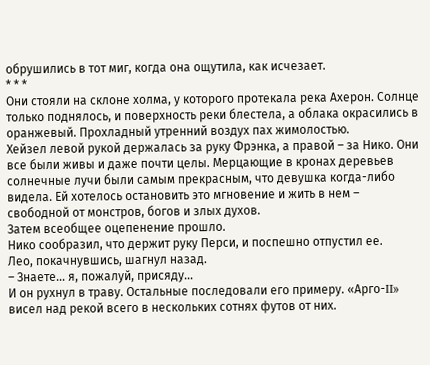обрушились в тот миг, когда она ощутила, как исчезает.
* * *
Они стояли на склоне холма, у которого протекала река Ахерон. Солнце только поднялось, и поверхность реки блестела, а облака окрасились в оранжевый. Прохладный утренний воздух пах жимолостью.
Хейзел левой рукой держалась за руку Фрэнка, а правой – за Нико. Они все были живы и даже почти целы. Мерцающие в кронах деревьев солнечные лучи были самым прекрасным, что девушка когда-либо видела. Ей хотелось остановить это мгновение и жить в нем – свободной от монстров, богов и злых духов.
Затем всеобщее оцепенение прошло.
Нико сообразил, что держит руку Перси, и поспешно отпустил ее.
Лео, покачнувшись, шагнул назад.
– Знаете… я, пожалуй, присяду…
И он рухнул в траву. Остальные последовали его примеру. «Арго-II» висел над рекой всего в нескольких сотнях футов от них.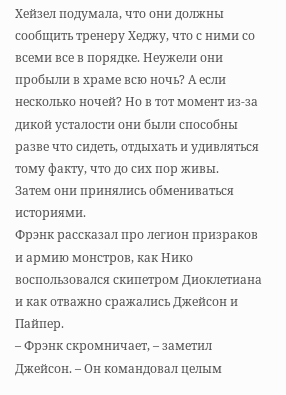Хейзел подумала, что они должны сообщить тренеру Хеджу, что с ними со всеми все в порядке. Неужели они пробыли в храме всю ночь? А если несколько ночей? Но в тот момент из-за дикой усталости они были способны разве что сидеть, отдыхать и удивляться тому факту, что до сих пор живы.
Затем они принялись обмениваться историями.
Фрэнк рассказал про легион призраков и армию монстров, как Нико воспользовался скипетром Диоклетиана и как отважно сражались Джейсон и Пайпер.
– Фрэнк скромничает, – заметил Джейсон. – Он командовал целым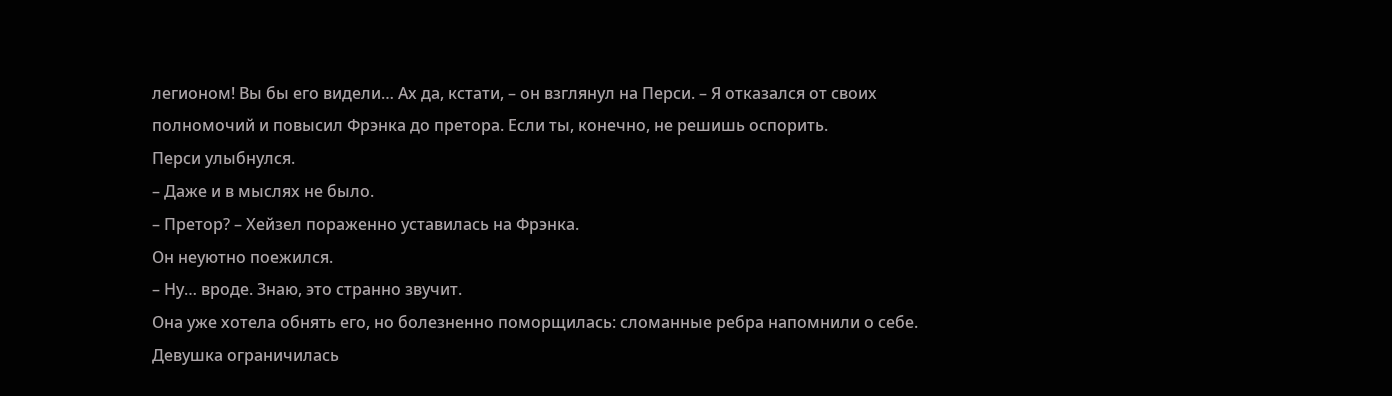легионом! Вы бы его видели… Ах да, кстати, – он взглянул на Перси. – Я отказался от своих полномочий и повысил Фрэнка до претора. Если ты, конечно, не решишь оспорить.
Перси улыбнулся.
– Даже и в мыслях не было.
– Претор? – Хейзел пораженно уставилась на Фрэнка.
Он неуютно поежился.
– Ну… вроде. Знаю, это странно звучит.
Она уже хотела обнять его, но болезненно поморщилась: сломанные ребра напомнили о себе. Девушка ограничилась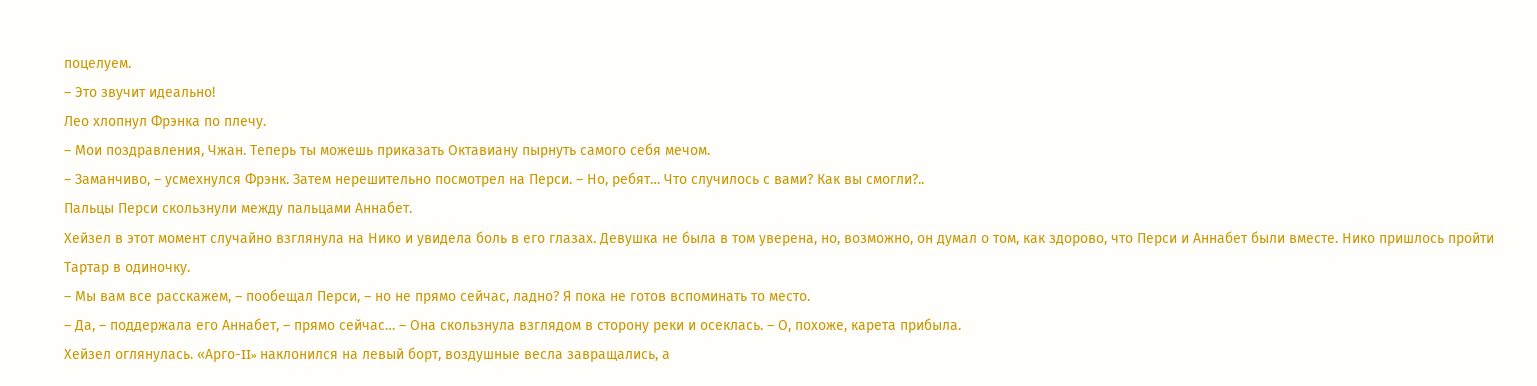поцелуем.
– Это звучит идеально!
Лео хлопнул Фрэнка по плечу.
– Мои поздравления, Чжан. Теперь ты можешь приказать Октавиану пырнуть самого себя мечом.
– Заманчиво, – усмехнулся Фрэнк. Затем нерешительно посмотрел на Перси. – Но, ребят… Что случилось с вами? Как вы смогли?..
Пальцы Перси скользнули между пальцами Аннабет.
Хейзел в этот момент случайно взглянула на Нико и увидела боль в его глазах. Девушка не была в том уверена, но, возможно, он думал о том, как здорово, что Перси и Аннабет были вместе. Нико пришлось пройти Тартар в одиночку.
– Мы вам все расскажем, – пообещал Перси, – но не прямо сейчас, ладно? Я пока не готов вспоминать то место.
– Да, – поддержала его Аннабет, – прямо сейчас… – Она скользнула взглядом в сторону реки и осеклась. – О, похоже, карета прибыла.
Хейзел оглянулась. «Арго-II» наклонился на левый борт, воздушные весла завращались, а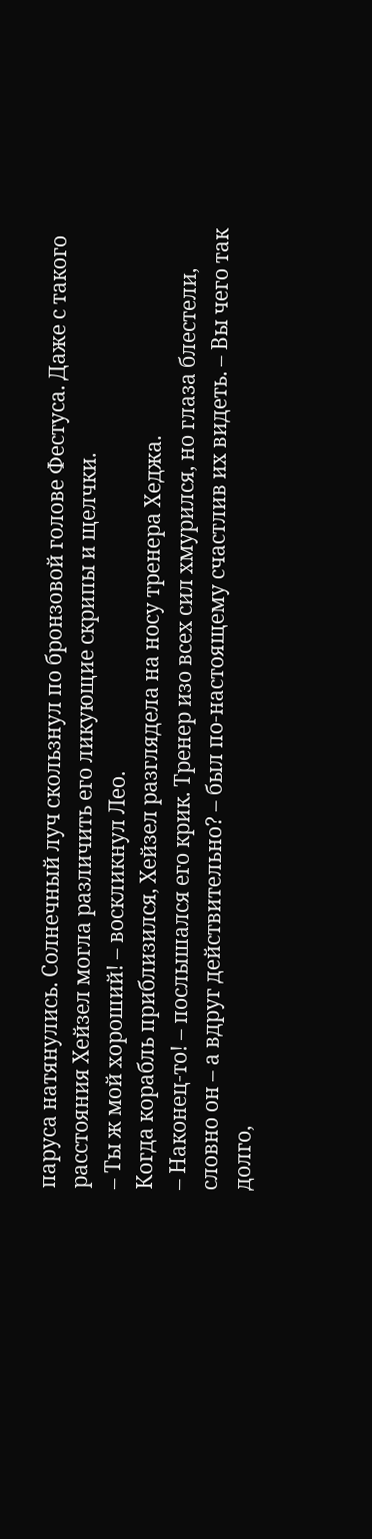паруса натянулись. Солнечный луч скользнул по бронзовой голове Фестуса. Даже с такого расстояния Хейзел могла различить его ликующие скрипы и щелчки.
– Ты ж мой хороший! – воскликнул Лео.
Когда корабль приблизился, Хейзел разглядела на носу тренера Хеджа.
– Наконец-то! – послышался его крик. Тренер изо всех сил хмурился, но глаза блестели, словно он – а вдруг действительно? – был по-настоящему счастлив их видеть. – Вы чего так долго,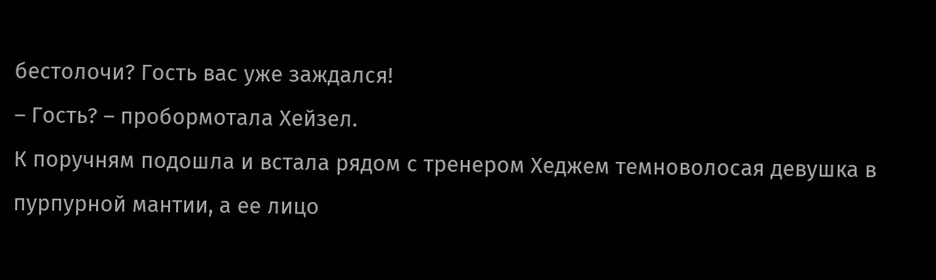бестолочи? Гость вас уже заждался!
– Гость? – пробормотала Хейзел.
К поручням подошла и встала рядом с тренером Хеджем темноволосая девушка в пурпурной мантии, а ее лицо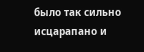было так сильно исцарапано и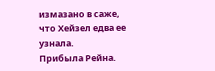измазано в саже, что Хейзел едва ее узнала.
Прибыла Рейна.